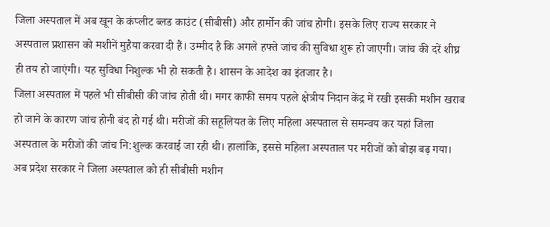जिला अस्पताल में अब खून के कंप्लीट ब्लड काउंट (सीबीसी) और हार्मोन की जांच होगी। इसके लिए राज्य सरकार ने अस्पताल प्रशासन को मशीनें मुहैया करवा दी हैं। उम्मीद है कि अगले हफ्ते जांच की सुविधा शुरू हो जाएगी। जांच की दरें शीघ्र ही तय हो जाएंगी। यह सुविधा निशुल्क भी हो सकती है। शासन के आदेश का इंतजार है।
जिला अस्पताल में पहले भी सीबीसी की जांच होती थी। मगर काफी समय पहले क्षेत्रीय निदान केंद्र में रखी इसकी मशीन खराब हो जाने के कारण जांच होनी बंद हो गई थी। मरीजों की सहूलियत के लिए महिला अस्पताल से समन्वय कर यहां जिला अस्पताल के मरीजों की जांच नि:शुल्क करवाई जा रही थी। हालांकि, इससे महिला अस्पताल पर मरीजों को बोझ बढ़ गया। अब प्रदेश सरकार ने जिला अस्पताल को ही सीबीसी मशीन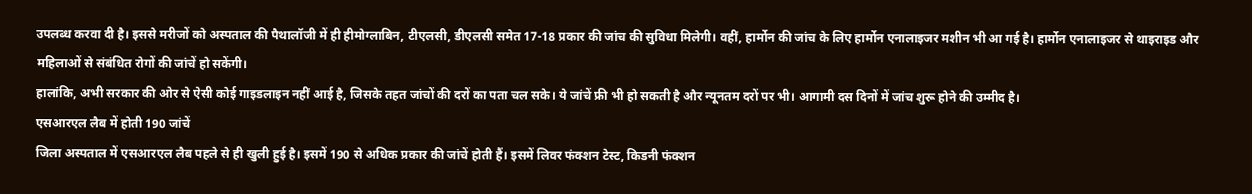उपलब्ध करवा दी है। इससे मरीजों को अस्पताल की पैथालॉजी में ही हीमोग्लाबिन, टीएलसी, डीएलसी समेत 17-18 प्रकार की जांच की सुविधा मिलेगी। वहीं, हार्मोन की जांच के लिए हार्मोन एनालाइजर मशीन भी आ गई है। हार्मोन एनालाइजर से थाइराइड और महिलाओं से संबंधित रोगों की जांचें हो सकेंगी।
हालांकि, अभी सरकार की ओर से ऐसी कोई गाइडलाइन नहीं आई है, जिसके तहत जांचों की दरों का पता चल सके। ये जांचें फ्री भी हो सकती है और न्यूनतम दरों पर भी। आगामी दस दिनों में जांच शुरू होने की उम्मीद है।
एसआरएल लैब में होती 190 जांचें
जिला अस्पताल में एसआरएल लैब पहले से ही खुली हुई है। इसमें 190 से अधिक प्रकार की जांचें होती हैं। इसमें लिवर फंक्शन टेस्ट, किडनी फंक्शन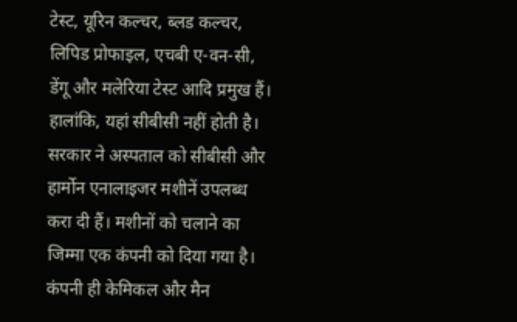टेस्ट, यूरिन कल्चर, ब्लड कल्चर, लिपिड प्रोफाइल, एचबी ए-वन-सी, डेंगू और मलेरिया टेस्ट आदि प्रमुख हैं। हालांकि, यहां सीबीसी नहीं होती है।
सरकार ने अस्पताल को सीबीसी और हार्मोन एनालाइजर मशीनें उपलब्ध करा दी हैं। मशीनों को चलाने का जिम्मा एक कंपनी को दिया गया है। कंपनी ही केमिकल और मैन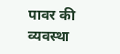पावर की व्यवस्था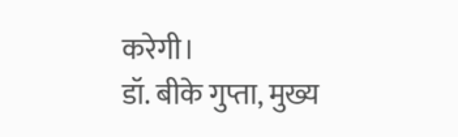करेगी।
डॉ. बीके गुप्ता, मुख्य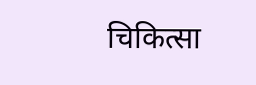चिकित्सा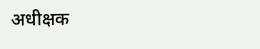अधीक्षक